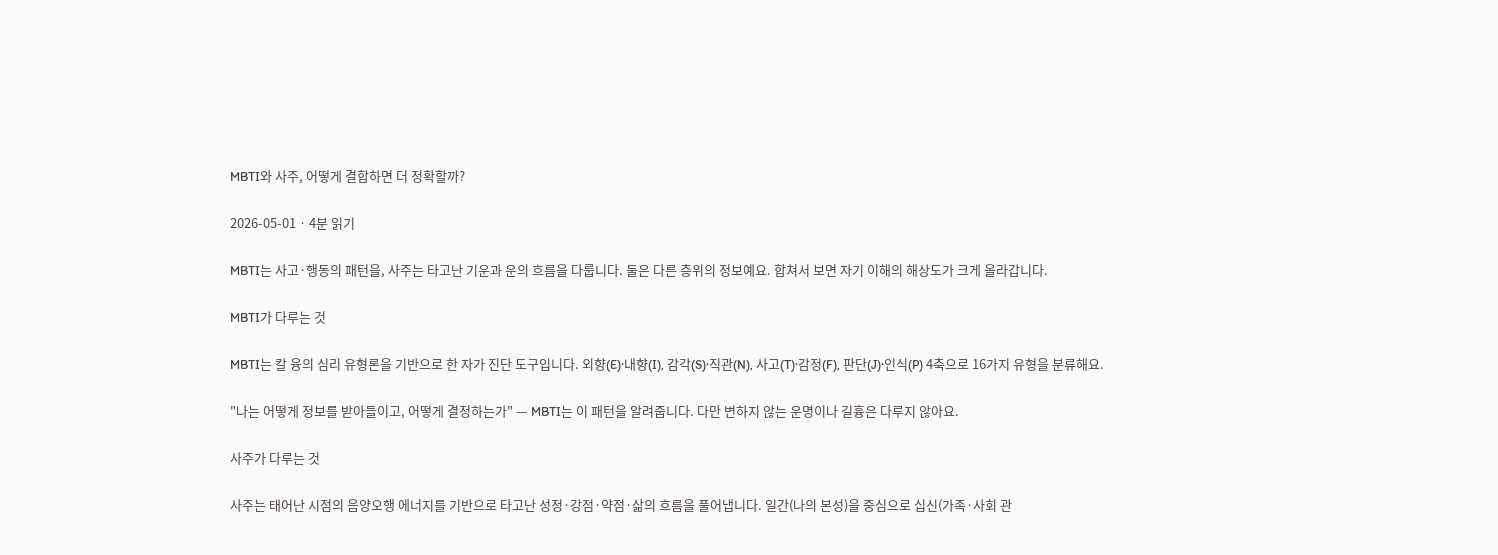MBTI와 사주, 어떻게 결합하면 더 정확할까?

2026-05-01 · 4분 읽기

MBTI는 사고·행동의 패턴을, 사주는 타고난 기운과 운의 흐름을 다룹니다. 둘은 다른 층위의 정보예요. 합쳐서 보면 자기 이해의 해상도가 크게 올라갑니다.

MBTI가 다루는 것

MBTI는 칼 융의 심리 유형론을 기반으로 한 자가 진단 도구입니다. 외향(E)·내향(I), 감각(S)·직관(N), 사고(T)·감정(F), 판단(J)·인식(P) 4축으로 16가지 유형을 분류해요.

"나는 어떻게 정보를 받아들이고, 어떻게 결정하는가" — MBTI는 이 패턴을 알려줍니다. 다만 변하지 않는 운명이나 길흉은 다루지 않아요.

사주가 다루는 것

사주는 태어난 시점의 음양오행 에너지를 기반으로 타고난 성정·강점·약점·삶의 흐름을 풀어냅니다. 일간(나의 본성)을 중심으로 십신(가족·사회 관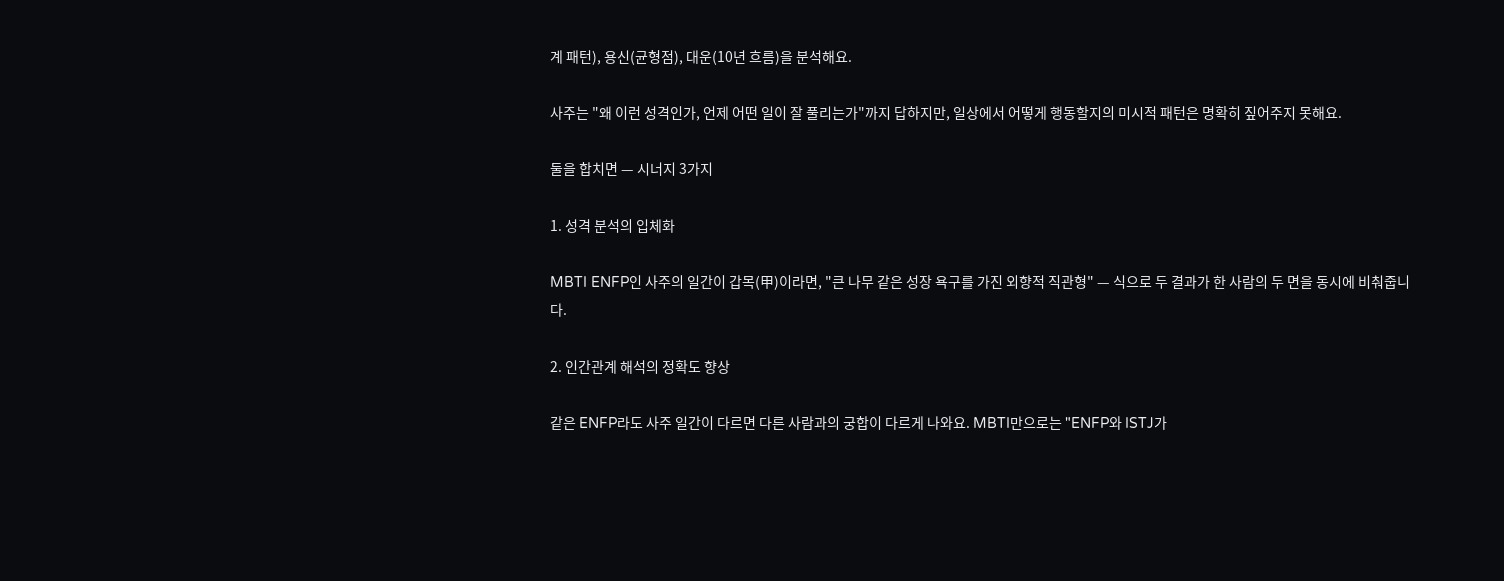계 패턴), 용신(균형점), 대운(10년 흐름)을 분석해요.

사주는 "왜 이런 성격인가, 언제 어떤 일이 잘 풀리는가"까지 답하지만, 일상에서 어떻게 행동할지의 미시적 패턴은 명확히 짚어주지 못해요.

둘을 합치면 — 시너지 3가지

1. 성격 분석의 입체화

MBTI ENFP인 사주의 일간이 갑목(甲)이라면, "큰 나무 같은 성장 욕구를 가진 외향적 직관형" — 식으로 두 결과가 한 사람의 두 면을 동시에 비춰줍니다.

2. 인간관계 해석의 정확도 향상

같은 ENFP라도 사주 일간이 다르면 다른 사람과의 궁합이 다르게 나와요. MBTI만으로는 "ENFP와 ISTJ가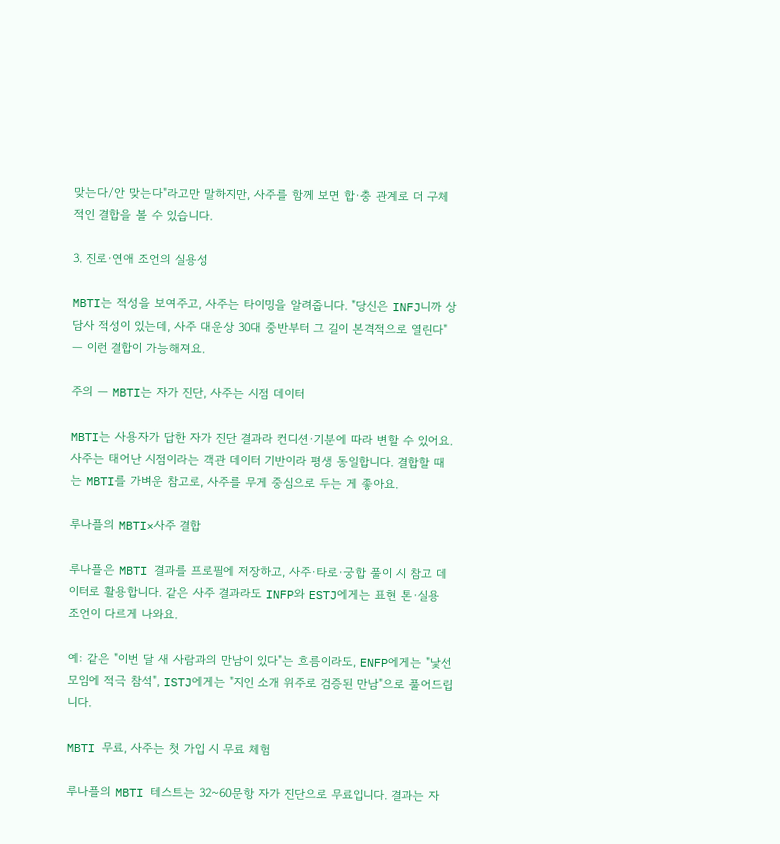맞는다/안 맞는다"라고만 말하지만, 사주를 함께 보면 합·충 관계로 더 구체적인 결합을 볼 수 있습니다.

3. 진로·연애 조언의 실용성

MBTI는 적성을 보여주고, 사주는 타이밍을 알려줍니다. "당신은 INFJ니까 상담사 적성이 있는데, 사주 대운상 30대 중반부터 그 길이 본격적으로 열린다" — 이런 결합이 가능해져요.

주의 — MBTI는 자가 진단, 사주는 시점 데이터

MBTI는 사용자가 답한 자가 진단 결과라 컨디션·기분에 따라 변할 수 있어요. 사주는 태어난 시점이라는 객관 데이터 기반이라 평생 동일합니다. 결합할 때는 MBTI를 가벼운 참고로, 사주를 무게 중심으로 두는 게 좋아요.

루나플의 MBTI×사주 결합

루나플은 MBTI 결과를 프로필에 저장하고, 사주·타로·궁합 풀이 시 참고 데이터로 활용합니다. 같은 사주 결과라도 INFP와 ESTJ에게는 표현 톤·실용 조언이 다르게 나와요.

예: 같은 "이번 달 새 사람과의 만남이 있다"는 흐름이라도, ENFP에게는 "낯선 모임에 적극 참석", ISTJ에게는 "지인 소개 위주로 검증된 만남"으로 풀어드립니다.

MBTI 무료, 사주는 첫 가입 시 무료 체험

루나플의 MBTI 테스트는 32~60문항 자가 진단으로 무료입니다. 결과는 자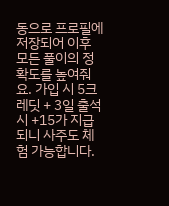동으로 프로필에 저장되어 이후 모든 풀이의 정확도를 높여줘요. 가입 시 5크레딧 + 3일 출석 시 +15가 지급되니 사주도 체험 가능합니다.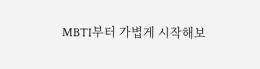MBTI부터 가볍게 시작해보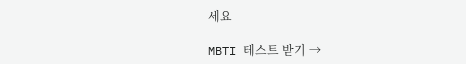세요

MBTI 테스트 받기 →